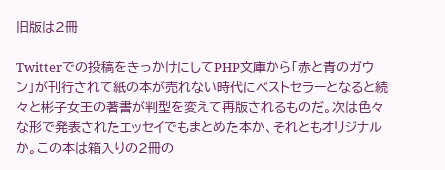旧版は2冊

Twitterでの投稿をきっかけにしてPHP文庫から「赤と青のガウン」が刊行されて紙の本が売れない時代にベストセラーとなると続々と彬子女王の著書が判型を変えて再版されるものだ。次は色々な形で発表されたエッセイでもまとめた本か、それともオリジナルか。この本は箱入りの2冊の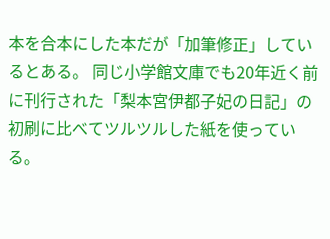本を合本にした本だが「加筆修正」しているとある。 同じ小学館文庫でも20年近く前に刊行された「梨本宮伊都子妃の日記」の初刷に比べてツルツルした紙を使っている。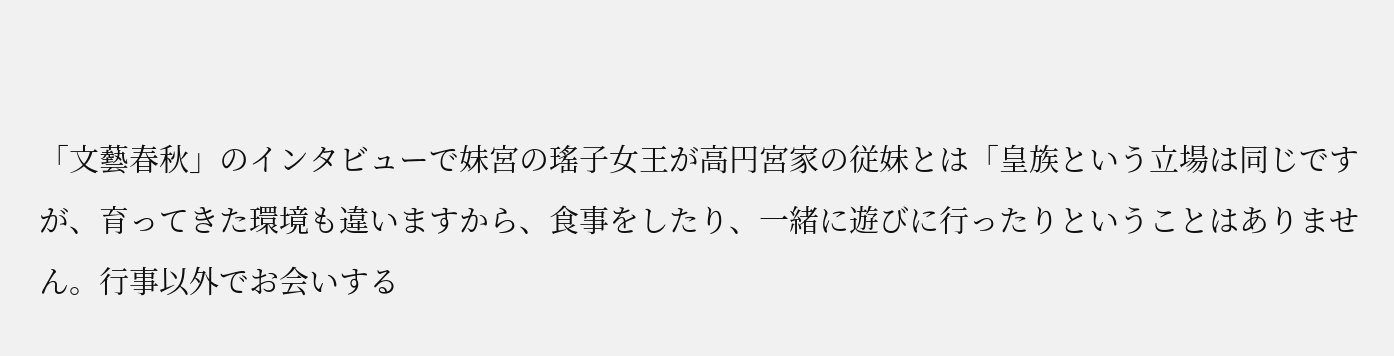「文藝春秋」のインタビューで妹宮の瑤子女王が高円宮家の従妹とは「皇族という立場は同じですが、育ってきた環境も違いますから、食事をしたり、一緒に遊びに行ったりということはありません。行事以外でお会いする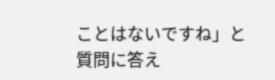ことはないですね」と質問に答え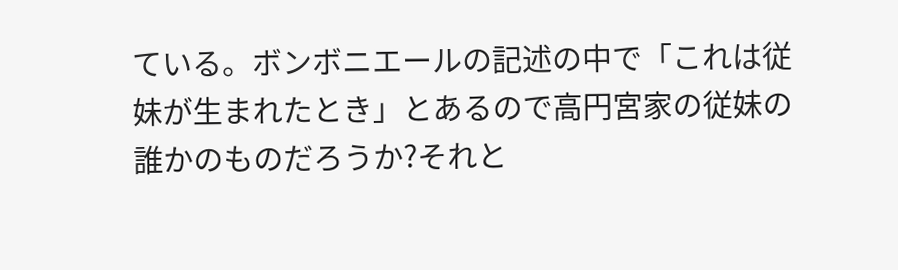ている。ボンボニエールの記述の中で「これは従妹が生まれたとき」とあるので高円宮家の従妹の誰かのものだろうか?それと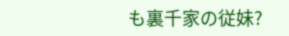も裏千家の従妹?